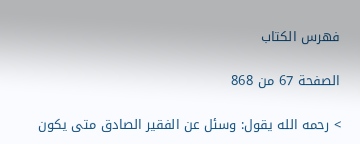فهرس الكتاب

الصفحة 67 من 868

> رحمه الله يقول: وسئل عن الفقير الصادق متى يكون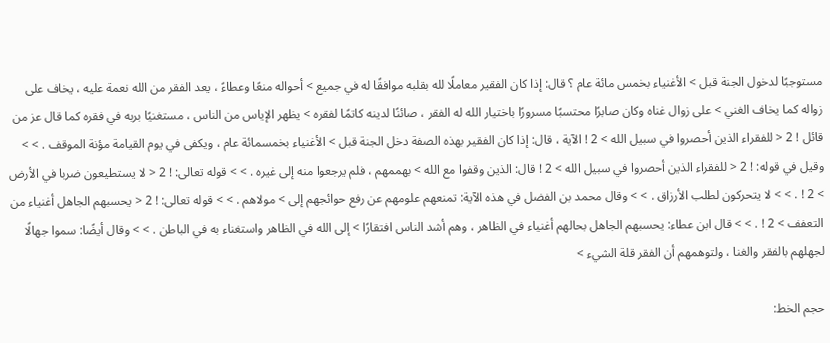مستوجبًا لدخول الجنة قبل > الأغنياء بخمس مائة عام ؟ قال: إذا كان الفقير معاملًا لله بقلبه موافقًا له في جميع > أحواله منعًا وعطاءً ، يعد الفقر من الله نعمة عليه ، يخاف على زواله كما يخاف الغني > على زوال غناه وكان صابرًا محتسبًا مسرورًا باختيار الله له الفقر ، صائنًا لدينه كاتمًا لفقره > يظهر الإياس من الناس ، مستغنيًا بربه في فقره كما قال عز من قائل ! 2 < للفقراء الذين أحصروا في سبيل الله > 2 ! الآية ، قال: إذا كان الفقير بهذه الصفة دخل الجنة قبل > الأغنياء بخمسمائة عام ، ويكفى في يوم القيامة مؤنة الموقف . > > وقيل في قوله: ! 2 < للفقراء الذين أحصروا في سبيل الله > 2 ! قال: الذين وقفوا مع الله > بهممهم ، فلم يرجعوا منه إلى غيره . > > قوله تعالى: ! 2 < لا يستطيعون ضربا في الأرض > 2 ! . > > لا يتحركون لطلب الأرزاق . > > وقال محمد بن الفضل في هذه الآية: تمنعهم علومهم عن رفع حوائجهم إلى > مولاهم . > > قوله تعالى: ! 2 < يحسبهم الجاهل أغنياء من التعفف > 2 ! . > > قال ابن عطاء: يحسبهم الجاهل بحالهم أغنياء في الظاهر ، وهم أشد الناس افتقارًا > إلى الله في الظاهر واستغناء به في الباطن . > > وقال أيضًا: سموا جهالًا لجهلهم بالفقر والغنا ، ولتوهمهم أن الفقر قلة الشيء >

حجم الخط: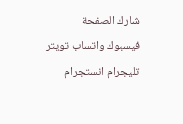شارك الصفحة
فيسبوك واتساب تويتر تليجرام انستجرام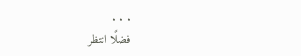. . .
فضلًا انتظر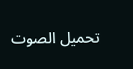تحميل الصوت